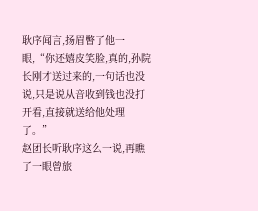耿序闻言,扬眉瞥了他一眼,“你还嬉皮笑脸,真的,孙院长刚才送过来的,一句话也没说,只是说从音收到钱也没打开看,直接就送给他处理了。”
赵团长听耿序这么一说,再瞧了一眼曾旅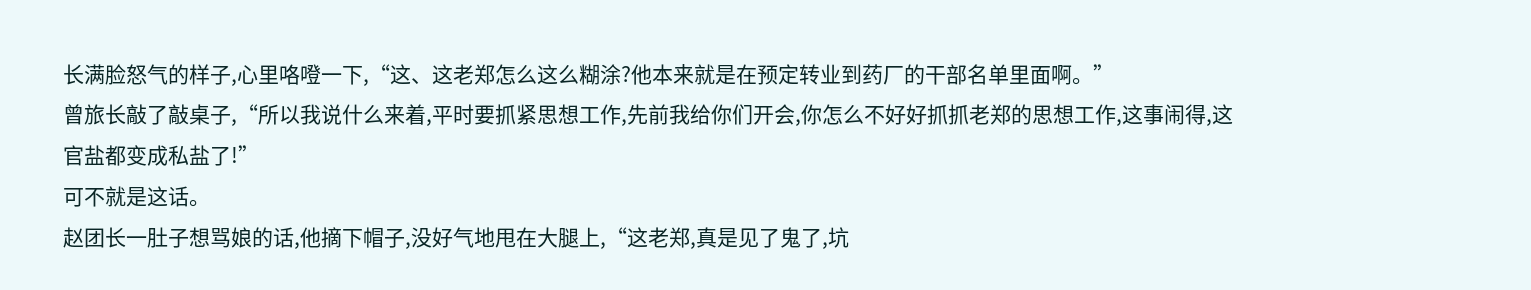长满脸怒气的样子,心里咯噔一下,“这、这老郑怎么这么糊涂?他本来就是在预定转业到药厂的干部名单里面啊。”
曾旅长敲了敲桌子,“所以我说什么来着,平时要抓紧思想工作,先前我给你们开会,你怎么不好好抓抓老郑的思想工作,这事闹得,这官盐都变成私盐了!”
可不就是这话。
赵团长一肚子想骂娘的话,他摘下帽子,没好气地甩在大腿上,“这老郑,真是见了鬼了,坑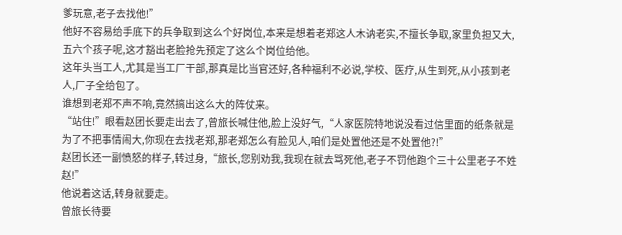爹玩意,老子去找他!”
他好不容易给手底下的兵争取到这么个好岗位,本来是想着老郑这人木讷老实,不擅长争取,家里负担又大,五六个孩子呢,这才豁出老脸抢先预定了这么个岗位给他。
这年头当工人,尤其是当工厂干部,那真是比当官还好,各种福利不必说,学校、医疗,从生到死,从小孩到老人,厂子全给包了。
谁想到老郑不声不响,竟然搞出这么大的阵仗来。
“站住!”眼看赵团长要走出去了,曾旅长喊住他,脸上没好气,“人家医院特地说没看过信里面的纸条就是为了不把事情闹大,你现在去找老郑,那老郑怎么有脸见人,咱们是处置他还是不处置他?!”
赵团长还一副愤怒的样子,转过身,“旅长,您别劝我,我现在就去骂死他,老子不罚他跑个三十公里老子不姓赵!”
他说着这话,转身就要走。
曾旅长待要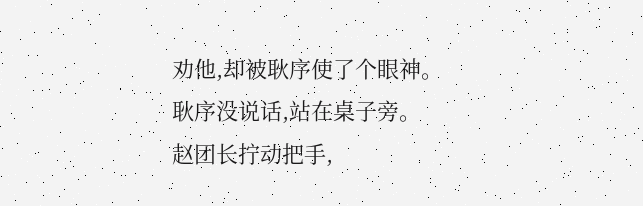劝他,却被耿序使了个眼神。
耿序没说话,站在桌子旁。
赵团长拧动把手,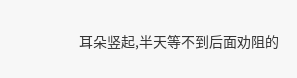耳朵竖起,半天等不到后面劝阻的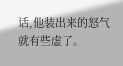话,他装出来的怒气就有些虚了。